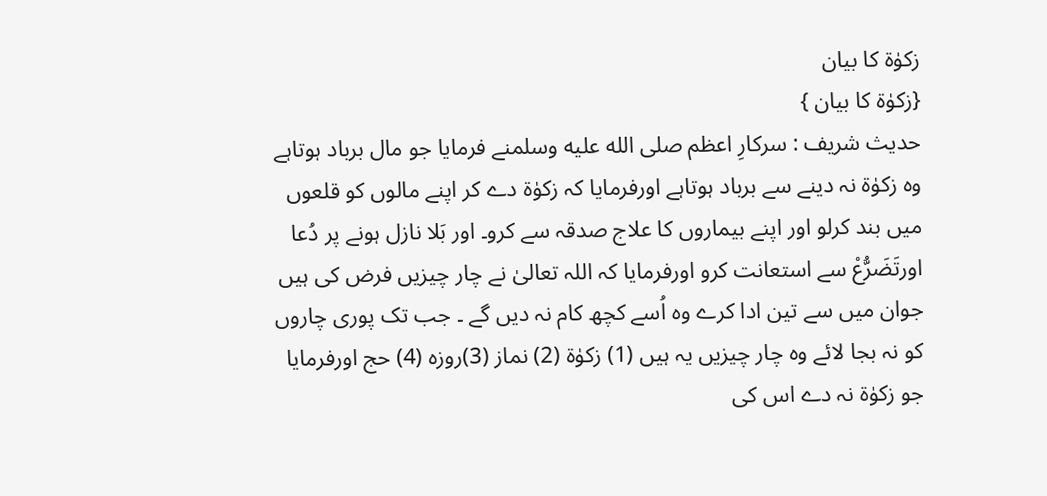زکوٰۃ کا بیان
{زکوٰۃ کا بیان }
حدیث شریف : سرکارِ اعظم صلى الله عليه وسلمنے فرمایا جو مال برباد ہوتاہے وہ زکوٰۃ نہ دینے سے برباد ہوتاہے اورفرمایا کہ زکوٰۃ دے کر اپنے مالوں کو قلعوں میں بند کرلو اور اپنے بیماروں کا علاج صدقہ سے کرو۔ اور بَلا نازل ہونے پر دُعا اورتَضَرُّعْ سے استعانت کرو اورفرمایا کہ اللہ تعالیٰ نے چار چیزیں فرض کی ہیں جوان میں سے تین ادا کرے وہ اُسے کچھ کام نہ دیں گے ۔ جب تک پوری چاروں کو نہ بجا لائے وہ چار چیزیں یہ ہیں (1) زکوٰۃ (2) نماز (3)روزہ (4) حج اورفرمایا جو زکوٰۃ نہ دے اس کی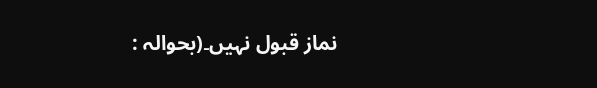نماز قبول نہیں۔(بحوالہ :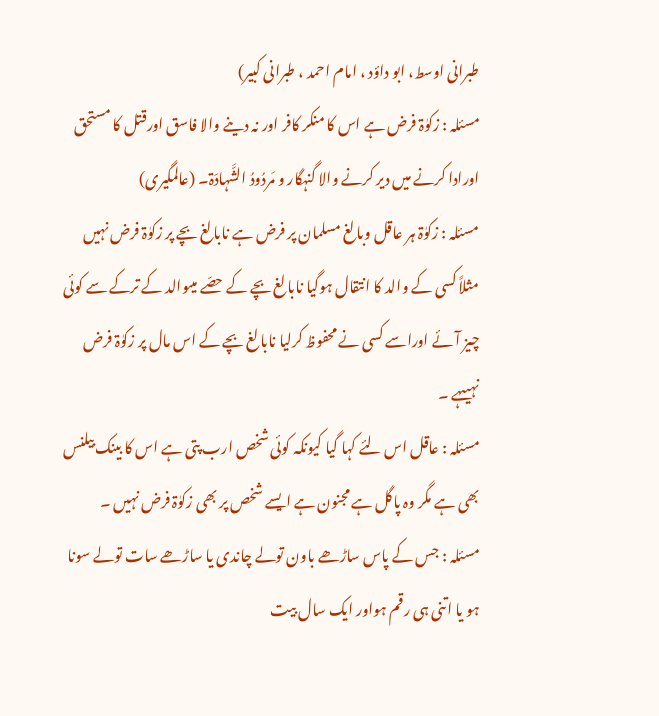طبرانی اوسط، ابو داؤد ، امام احمد ، طبرانی کبیر)
مسئلہ : زکوٰۃ فرض ہے اس کا منکر کافر اور نہ دینے والا فاسق اورقتل کا مستحق اورادا کرنے میں دیر کرنے والا گنہگار و مَردُودُ الشَّہادَۃ۔ (عالمگیری)
مسئلہ : زکوٰۃ ہر عاقل وبالغ مسلمان پر فرض ہے نابالغ بچے پر زکوٰۃ فرض نہیں مثلاً کسی کے والد کا انتقال ہوگیا نابالغ بچے کے حصّے میںوالد کے ترکے سے کوئی چیز آئے اوراسے کسی نے محفوظ کرلیا نابالغ بچے کے اس مال پر زکوٰۃ فرض نہیںہے ۔
مسئلہ : عاقل اس لئے کہا گیا کیونکہ کوئی شخص ارب پتی ہے اس کا بینک بیلنس بھی ہے مگر وہ پاگل ہے مجنون ہے ایسے شخص پر بھی زکوٰۃ فرض نہیں ۔
مسئلہ : جس کے پاس ساڑھے باون تولے چاندی یا ساڑھے سات تولے سونا ہو یا اتنی ہی رقم ہواور ایک سال بیت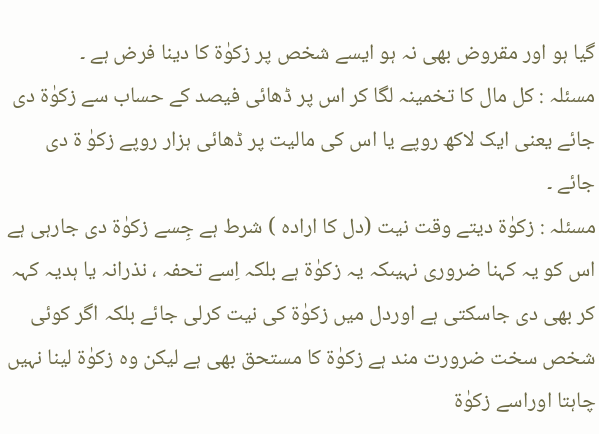گیا ہو اور مقروض بھی نہ ہو ایسے شخص پر زکوٰۃ کا دینا فرض ہے ۔
مسئلہ : کل مال کا تخمینہ لگا کر اس پر ڈھائی فیصد کے حساب سے زکوٰۃ دی جائے یعنی ایک لاکھ روپے یا اس کی مالیت پر ڈھائی ہزار روپے زکوٰ ۃ دی جائے ۔
مسئلہ : زکوٰۃ دیتے وقت نیت (دل کا ارادہ ) شرط ہے جِسے زکوٰۃ دی جارہی ہے اس کو یہ کہنا ضروری نہیںکہ یہ زکوٰۃ ہے بلکہ اِسے تحفہ ، نذرانہ یا ہدیہ کہہ کر بھی دی جاسکتی ہے اوردل میں زکوٰۃ کی نیت کرلی جائے بلکہ اگر کوئی شخص سخت ضرورت مند ہے زکوٰۃ کا مستحق بھی ہے لیکن وہ زکوٰۃ لینا نہیں چاہتا اوراسے زکوٰۃ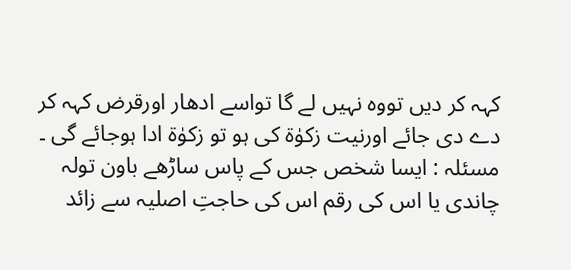کہہ کر دیں تووہ نہیں لے گا تواسے ادھار اورقرض کہہ کر دے دی جائے اورنیت زکوٰۃ کی ہو تو زکوٰۃ ادا ہوجائے گی ۔
مسئلہ : ایسا شخص جس کے پاس ساڑھے باون تولہ چاندی یا اس کی رقم اس کی حاجتِ اصلیہ سے زائد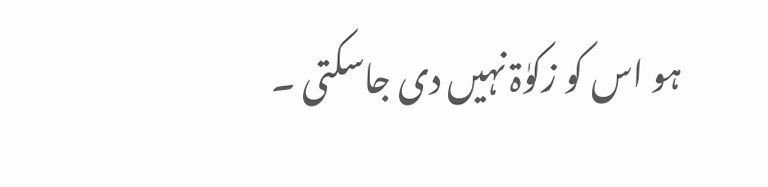ہو اس کو زکوٰۃ نہیں دی جاسکتی ۔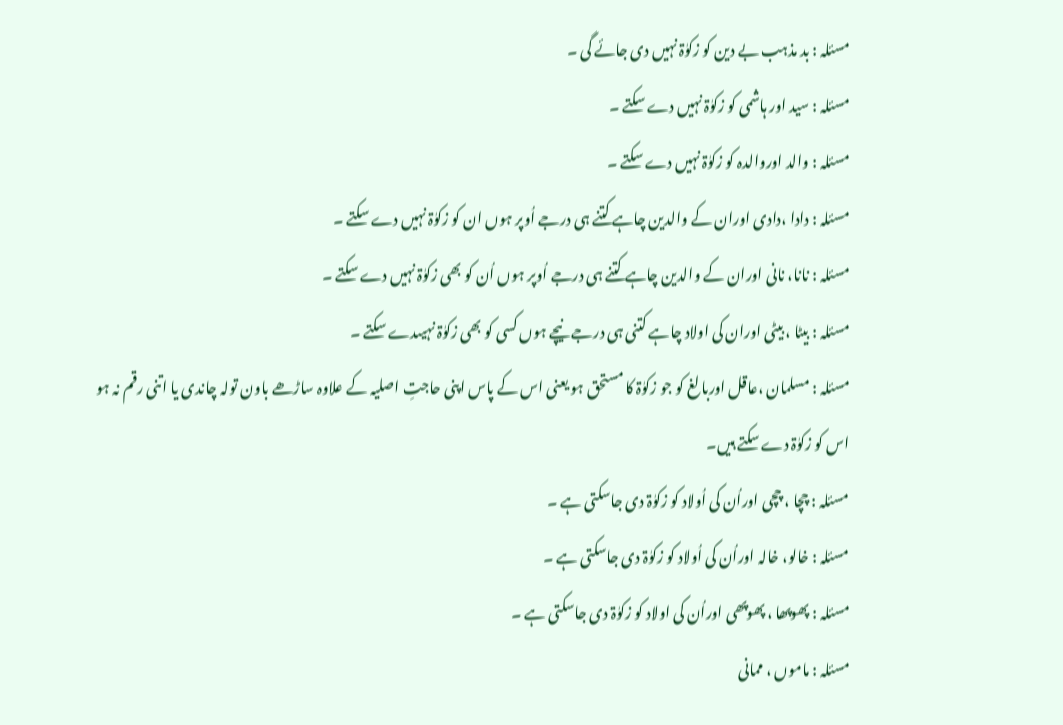مسئلہ : بد مذہب بے دین کو زکوٰۃ نہیں دی جائے گی ۔
مسئلہ : سید اور ہاشمی کو زکوٰۃ نہیں دے سکتے ۔
مسئلہ : والد اوروالدہ کو زکوٰۃ نہیں دے سکتے ۔
مسئلہ : دادا ،دادی اوران کے والدین چاہے کتنے ہی درجے اُوپر ہوں ان کو زکوٰۃ نہیں دے سکتے ۔
مسئلہ : نانا، نانی اوران کے والدین چاہے کتنے ہی درجے اُوپر ہوں اُن کو بھی زکوٰۃ نہیں دے سکتے ۔
مسئلہ : بیٹا ، بیٹی اوران کی اولاد چاہے کتنی ہی درجے نیچے ہوں کسی کو بھی زکوٰۃ نہیںدے سکتے ۔
مسئلہ : مسلمان ،عاقل اوربالغ کو جو زکوٰۃ کا مستحق ہو یعنی اس کے پاس اپنی حاجتِ اصلیہ کے علاوہ ساڑھے باون تولہ چاندی یا اتنی رقم نہ ہو اس کو زکوٰۃ دے سکتے ہیں۔
مسئلہ : چچا ، چچی اوراُن کی اُولاد کو زکوٰۃ دی جاسکتی ہے ۔
مسئلہ : خالو، خالہ اوراُن کی اُولاد کو زکوٰۃ دی جاسکتی ہے ۔
مسئلہ : پھوپھا ، پھوپھی اوراُن کی اولاد کو زکوٰۃ دی جاسکتی ہے ۔
مسئلہ : ماموں ، ممانی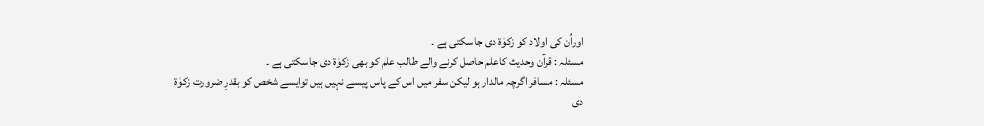اوراُن کی اولاد کو زکوٰۃ دی جاسکتی ہے ۔
مسئلہ : قرآن وحدیث کاعلم حاصل کرنے والے طالب علم کو بھی زکوٰۃ دی جاسکتی ہے ۔
مسئلہ : مسافر اگرچہ مالدار ہو لیکن سفر میں اس کے پاس پیسے نہیں ہیں توایسے شخص کو بقدرِ ضرورت زکوٰۃ دی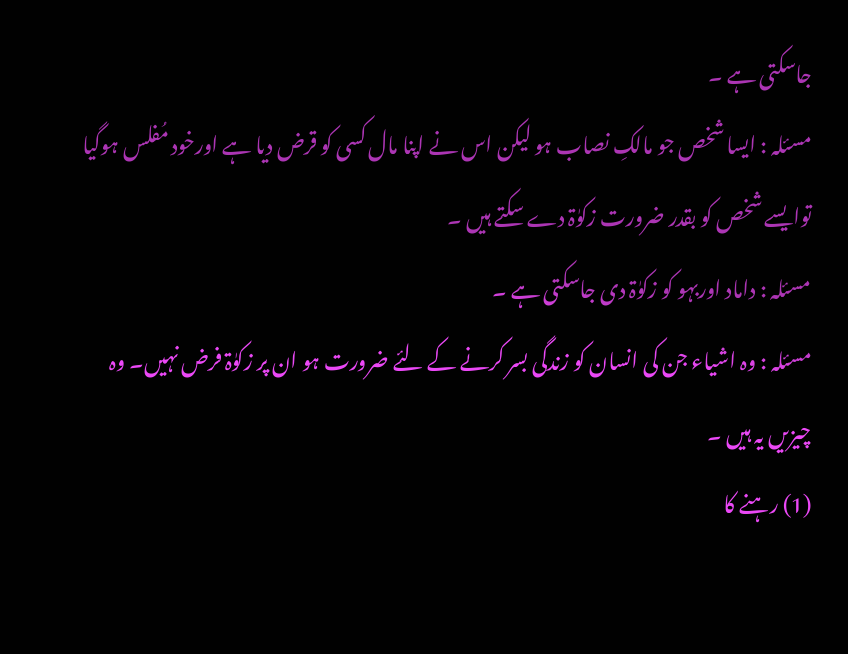جاسکتی ہے ۔
مسئلہ : ایسا شخص جو مالکِ نصاب ہو لیکن اس نے اپنا مال کسی کو قرض دیا ہے اورخود مُفلس ہوگیا توایسے شخص کو بقدر ضرورت زکوٰۃ دے سکتے ہیں ۔
مسئلہ : داماد اوربہو کو زکوٰۃ دی جاسکتی ہے ۔
مسئلہ : وہ اشیاء جن کی انسان کو زندگی بسر کرنے کے لئے ضرورت ہو ان پر زکوٰۃ فرض نہیں۔ وہ چیزیں یہ ہیں ۔
(1) رہنے کا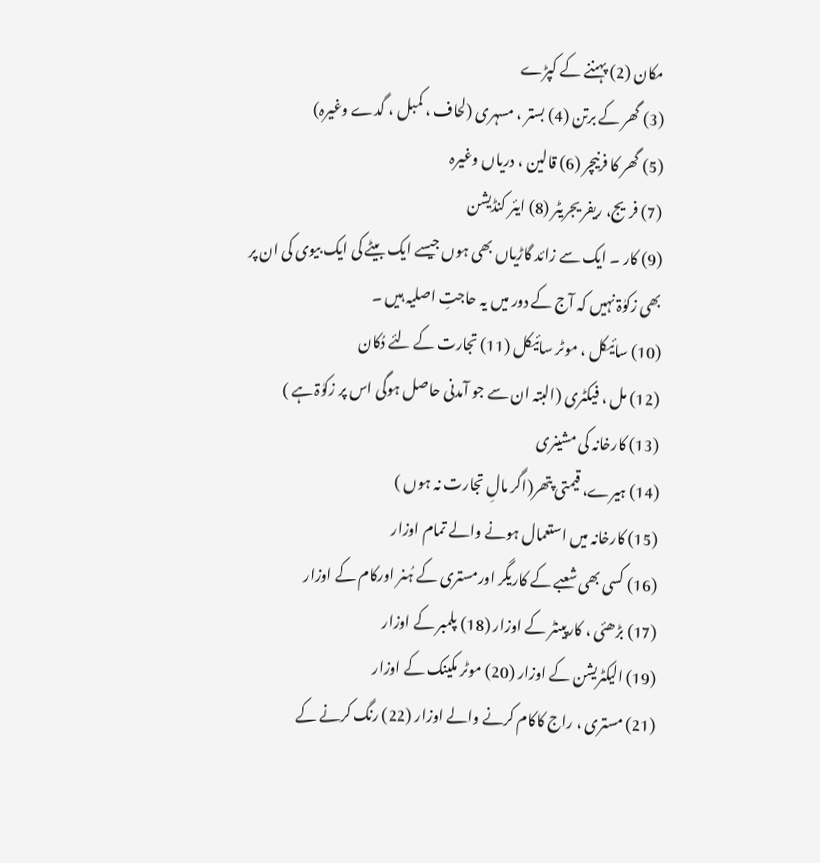مکان (2) پہننے کے کپڑے
(3) گھر کے برتن (4) بستر ، مسہری (لحاف ، کمبل ، گدے وغیرہ)
(5) گھر کا فرنیچر (6) قالین ، دریاں وغیرہ
(7) فریج، ریفر یجریٹر (8) ایئر کنڈیشن
(9) کار ۔ ایک سے زائد گاڑیاں بھی ہوں جیسے ایک بیٹے کی ایک بیوی کی ان پر بھی زکوٰۃ نہیں کہ آج کے دور میں یہ حاجتِ اصلیہ ہیں ۔
(10) سائیکل ، موٹر سائیکل (11) تجارت کے لئے دُکان
(12) مل ، فیکٹری (البتہ ان سے جو آمدنی حاصل ہوگی اس پر زکوٰۃ ہے )
(13) کارخانہ کی مشینری
(14) ہیرے، قیمتی پتھر(اگر مالِ تجارت نہ ہوں )
(15) کارخانہ میں استعمال ہونے والے تمام اوزار
(16) کسی بھی شعبے کے کاریگر اورمستری کے ہُنر اورکام کے اوزار
(17) بڑھئی ، کارپینٹر کے اوزار (18) پلمبر کے اوزار
(19) الیکٹریشن کے اوزار (20) موٹر مکینک کے اوزار
(21) مستری ، راج کاکام کرنے والے اوزار (22) رنگ کرنے کے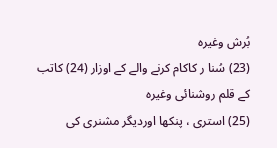بُرش وغیرہ
(23) سُنا ر کاکام کرنے والے کے اوزار (24) کاتب کے قلم روشنائی وغیرہ
(25) استری ، پنکھا اوردیگر مشنری کی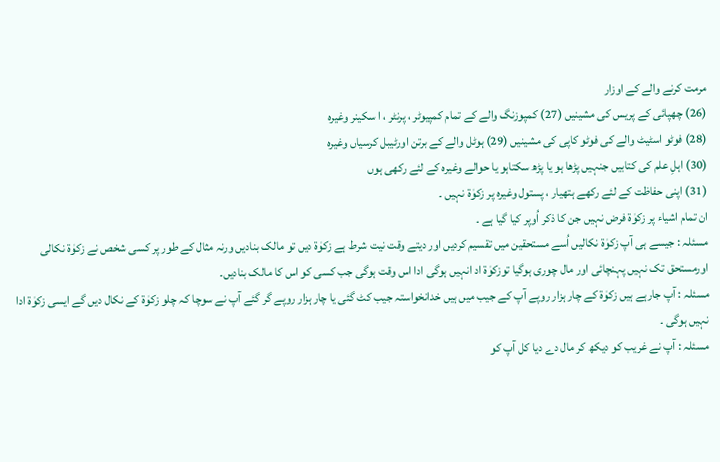مرمت کرنے والے کے اوزار
(26) چھپائی کے پریس کی مشینیں (27) کمپوزنگ والے کے تمام کمپیوٹر ، پرنٹر ، ا سکینر وغیرہ
(28) فوٹو اسٹیٹ والے کی فوٹو کاپی کی مشینیں (29) ہوٹل والے کے برتن اورٹیبل کرسیاں وغیرہ
(30) اہلِ علم کی کتابیں جنہیں پڑھا ہو یا پڑھ سکتاہو یا حوالے وغیرہ کے لئے رکھی ہوں
(31) اپنی حفاظت کے لئے رکھے ہتھیار ، پستول وغیرہ پر زکوٰۃ نہیں ۔
ان تمام اشیاء پر زکوٰۃ فرض نہیں جن کا ذکر اُوپر کیا گیا ہے ۔
مسئلہ : جیسے ہی آپ زکوٰۃ نکالیں اُسے مستحقین میں تقسیم کردیں اور دیتے وقت نیت شرط ہے زکوٰۃ دیں تو مالک بنادیں ورنہ مثال کے طور پر کسی شخص نے زکوٰۃ نکالی اورمستحق تک نہیں پہنچائی اور مال چوری ہوگیا توزکوٰۃ اد انہیں ہوگی ادا اس وقت ہوگی جب کسی کو اس کا مالک بنادیں۔
مسئلہ : آپ جارہے ہیں زکوٰۃ کے چار ہزار روپے آپ کے جیب میں ہیں خدانخواستہ جیب کٹ گئی یا چار ہزار روپے گر گئے آپ نے سوچا کہ چلو زکوٰۃ کے نکال دیں گے ایسی زکوٰۃ ادا نہیں ہوگی ۔
مسئلہ : آپ نے غریب کو دیکھ کر مال دے دیا کل آپ کو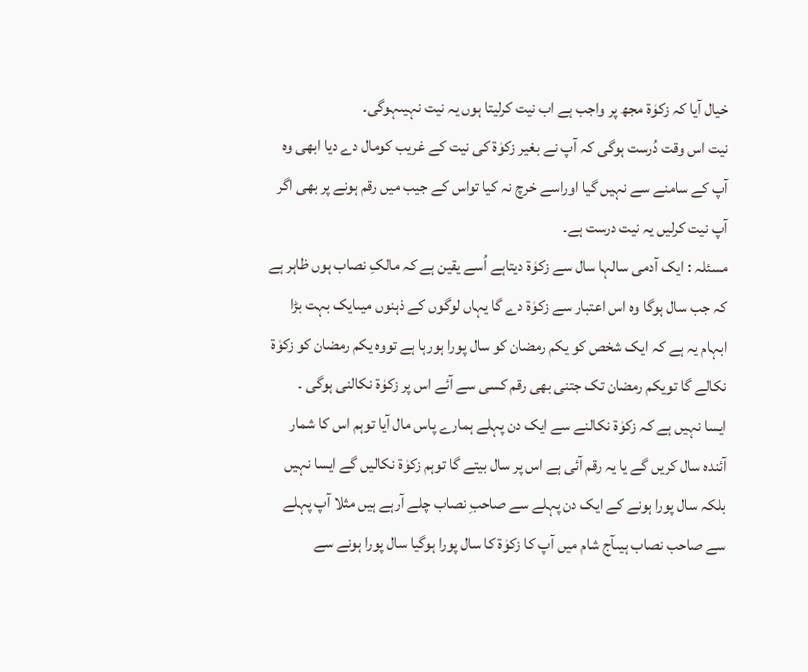خیال آیا کہ زکوٰۃ مجھ پر واجب ہے اب نیت کرلیتا ہوں یہ نیت نہیںہوگی۔
نیت اس وقت دُرست ہوگی کہ آپ نے بغیر زکوٰۃ کی نیت کے غریب کومال دے دیا ابھی وہ آپ کے سامنے سے نہیں گیا اوراسے خرچ نہ کیا تواس کے جیب میں رقم ہونے پر بھی اگر آپ نیت کرلیں یہ نیت درست ہے۔
مسئلہ : ایک آدمی سالہا سال سے زکوٰۃ دیتاہے اُسے یقین ہے کہ مالکِ نصاب ہوں ظاہر ہے کہ جب سال ہوگا وہ اس اعتبار سے زکوٰۃ دے گا یہاں لوگوں کے ذہنوں میںایک بہت بڑا ابہام یہ ہے کہ ایک شخص کو یکم رمضان کو سال پورا ہورہا ہے تووہ یکم رمضان کو زکوٰۃ نکالے گا تویکم رمضان تک جتنی بھی رقم کسی سے آئے اس پر زکوٰۃ نکالنی ہوگی ۔
ایسا نہیں ہے کہ زکوٰۃ نکالنے سے ایک دن پہلے ہمارے پاس مال آیا توہم اس کا شمار آئندہ سال کریں گے یا یہ رقم آئی ہے اس پر سال بیتے گا توہم زکوٰۃ نکالیں گے ایسا نہیں بلکہ سال پورا ہونے کے ایک دن پہلے سے صاحبِ نصاب چلے آرہے ہیں مثلا آپ پہلے سے صاحب نصاب ہیںآج شام میں آپ کا زکوٰۃ کا سال پورا ہوگیا سال پورا ہونے سے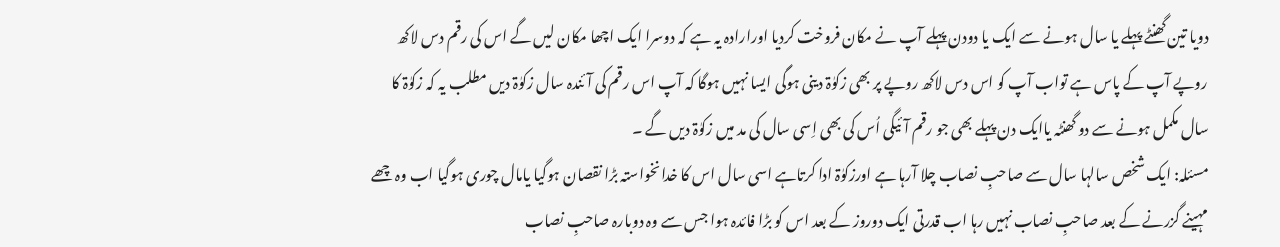دویا تین گھنٹے پہلے یا سال ہونے سے ایک یا دودن پہلے آپ نے مکان فروخت کردیا اورارادہ یہ ہے کہ دوسرا ایک اچھا مکان لیں گے اس کی رقم دس لاکھ روپے آپ کے پاس ہے تواب آپ کو اس دس لاکھ روپے پر بھی زکوٰۃ دینی ہوگی ایسا نہیں ہوگا کہ آپ اس رقم کی آئندہ سال زکوٰۃ دیں مطلب یہ کہ زکوٰۃ کا سال مکمل ہونے سے دو گھنٹہ یاایک دن پہلے بھی جو رقم آئیگی اُس کی بھی اِسی سال کی مد میں زکوٰۃ دیں گے ۔
مسئلہ: ایک شخص سالہا سال سے صاحبِ نصاب چلا آرہا ہے اورزکوٰۃ ادا کرتاہے اسی سال اس کا خدانخواستہ بڑا نقصان ہوگیا یامال چوری ہوگیا اب وہ چھے مہینے گزرنے کے بعد صاحبِ نصاب نہیں رہا اب قدرتی ایک دوروز کے بعد اس کو بڑا فائدہ ہوا جس سے وہ دوبارہ صاحبِ نصاب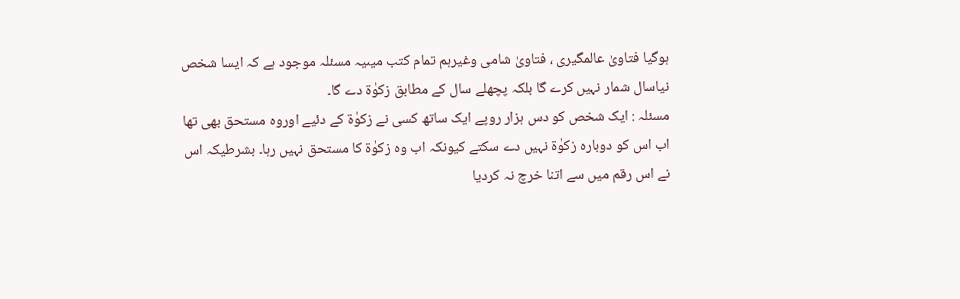ہوگیا فتاویٰ عالمگیری ، فتاویٰ شامی وغیرہم تمام کتب میںیہ مسئلہ موجود ہے کہ ایسا شخص نیاسال شمار نہیں کرے گا بلکہ پچھلے سال کے مطابق زکوٰۃ دے گا۔
مسئلہ : ایک شخص کو دس ہزار روپے ایک ساتھ کسی نے زکوٰۃ کے دئیے اوروہ مستحق بھی تھا اب اس کو دوبارہ زکوٰۃ نہیں دے سکتے کیونکہ اب وہ زکوٰۃ کا مستحق نہیں رہا۔ بشرطیکہ اس نے اس رقم میں سے اتنا خرچ نہ کردیا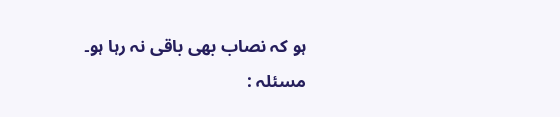ہو کہ نصاب بھی باقی نہ رہا ہو۔
مسئلہ :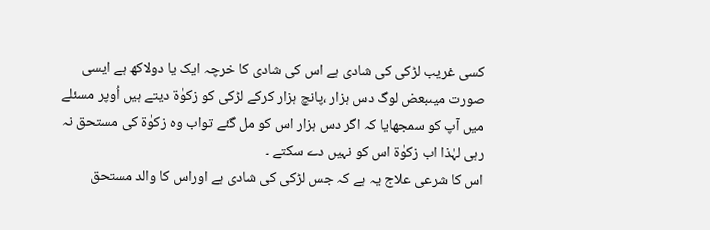کسی غریب لڑکی کی شادی ہے اس کی شادی کا خرچہ ایک یا دولاکھ ہے ایسی صورت میںبعض لوگ دس ہزار ،پانچ ہزار کرکے لڑکی کو زکوٰۃ دیتے ہیں اُوپر مسئلے میں آپ کو سمجھایا کہ اگر دس ہزار اس کو مل گئے تواب وہ زکوٰۃ کی مستحق نہ رہی لہٰذا اب زکوٰۃ اس کو نہیں دے سکتے ۔
اس کا شرعی علاج یہ ہے کہ جس لڑکی کی شادی ہے اوراس کا والد مستحق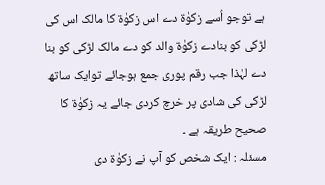ہے توجو اُسے زکوٰۃ دے اس زکوٰۃ کا مالک اس کی لڑکی کو بنادے زکوٰۃ والد کو دے مالک لڑکی کو بنا دے لہٰذا جب رقم پوری جمع ہوجائے توایک ساتھ لڑکی کی شادی پر خرچ کردی جائے یہ زکوٰۃ کا صحیح طریقہ ہے ۔
مسئلہ : ایک شخص کو آپ نے زکوٰۃ دی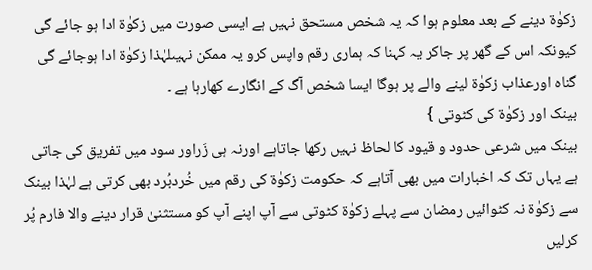زکوٰۃ دینے کے بعد معلوم ہوا کہ یہ شخص مستحق نہیں ہے ایسی صورت میں زکوٰۃ ادا ہو جائے گی کیونکہ اس کے گھر پر جاکر یہ کہنا کہ ہماری رقم واپس کرو یہ ممکن نہیںلہٰذا زکوٰۃ ادا ہوجائے گی گناہ اورعذاب زکوٰۃ لینے والے پر ہوگا ایسا شخص آگ کے انگارے کھارہا ہے ۔
بینک اور زکوٰۃ کی کٹوتی }
بینک میں شرعی حدود و قیود کا لحاظ نہیں رکھا جاتاہے اورنہ ہی زَراور سود میں تفریق کی جاتی ہے یہاں تک کہ اخبارات میں بھی آتاہے کہ حکومت زکوٰۃ کی رقم میں خُردبُرد بھی کرتی ہے لہٰذا بینک سے زکوٰۃ نہ کٹوائیں رمضان سے پہلے زکوٰۃ کٹوتی سے آپ اپنے آپ کو مستثنیٰ قرار دینے والا فارم پُر کرلیں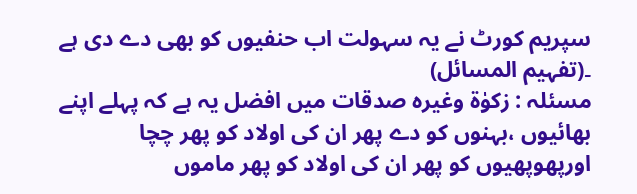سپریم کورٹ نے یہ سہولت اب حنفیوں کو بھی دے دی ہے ۔(تفہیم المسائل)
مسئلہ : زکوٰۃ وغیرہ صدقات میں افضل یہ ہے کہ پہلے اپنے بھائیوں ،بہنوں کو دے پھر ان کی اولاد کو پھر چچا اورپھوپھیوں کو پھر ان کی اولاد کو پھر ماموں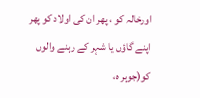اورخالہ کو ، پھر ان کی اولاد کو پھر اپنے گاؤں یا شہر کے رہنے والوں کو(جوہر ہ،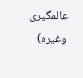عالمگیری وغیرہ)